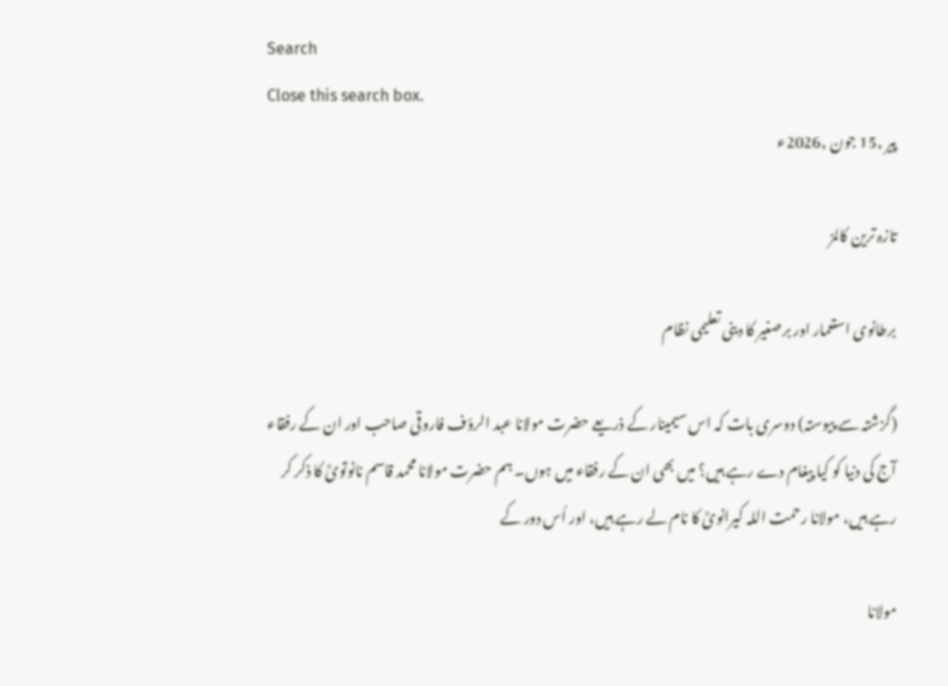Search
Close this search box.
پیر ,15 جون ,2026ء

تازہ ترین کالمز

برطانوی استعمار اور برصغیر کا دینی تعلیمی نظام

(گزشتہ سے پیوستہ) دوسری بات کہ اس سیمینار کے ذریعے حضرت مولانا عبد الرؤف فاروقی صاحب اور ان کے رفقاء آج کی دنیا کو کیا پیغام دے رہے ہیں؟ میں بھی ان کے رفقاء میں ہوں۔ ہم حضرت مولانا محمد قاسم نانوتویؒ کا ذکر کر رہے ہیں، مولانا رحمت اللہ کیرانویؒ کا نام لے رہے ہیں، اور اُس دور کے

مولانا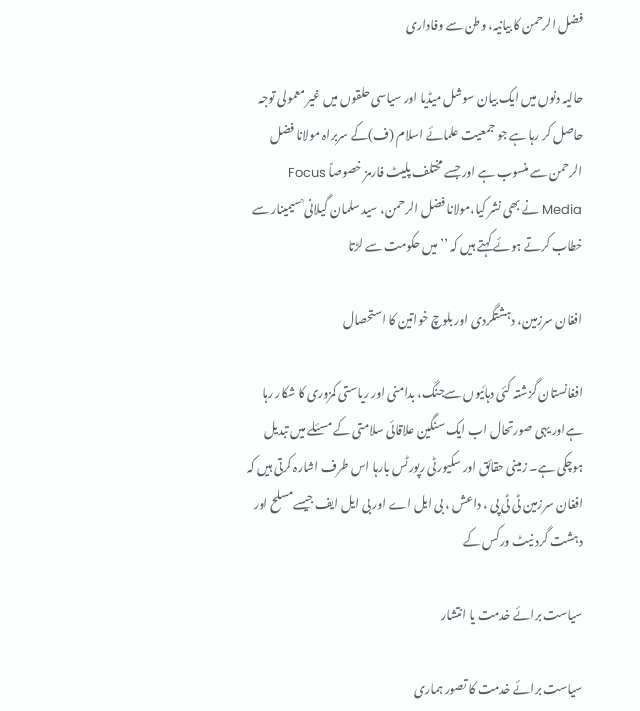فضل الرحمن کا بیانیہ، وطن سے وفاداری

حالیہ دنوں میں ایک بیان سوشل میڈیا اور سیاسی حلقوں میں غیر معمولی توجہ حاصل کر رہا ہے جو جمعیت علمائے اسلام (ف)کے سربراہ مولانا فضل الرحمن سے منسوب ہے اور جسے مختلف پلیٹ فارمز خصوصاً Focus Media نے بھی نشر کیا،مولانا فضل الرحمن، سید سلمان گیلانی ؒ سیمینار سے خطاب کرتے ہوئے کہتے ہیں کہ ’’میں حکومت سے لڑتا

افغان سرزمین، دہشتگردی اور بلوچ خواتین کا استحصال

افغانستان گزشتہ کئی دہائیوں سےجنگ، بدامنی اور ریاستی کمزوری کا شکار رہا ہےاور یہی صورتحال اب ایک سنگین علاقائی سلامتی کے مسئلے میں تبدیل ہوچکی ہے۔ زمینی حقائق اور سکیورٹی رپورٹس بارہا اس طرف اشارہ کرتی ہیں کہ افغان سرزمین ٹی ٹی پی ، داعش ، بی ایل اے اور بی ایل ایف جیسےمسلح اور دہشت گرد نیٹ ورکس کے

سیاست برائے خدمت یا انتشار

سیاست برائے خدمت کا تصور ہماری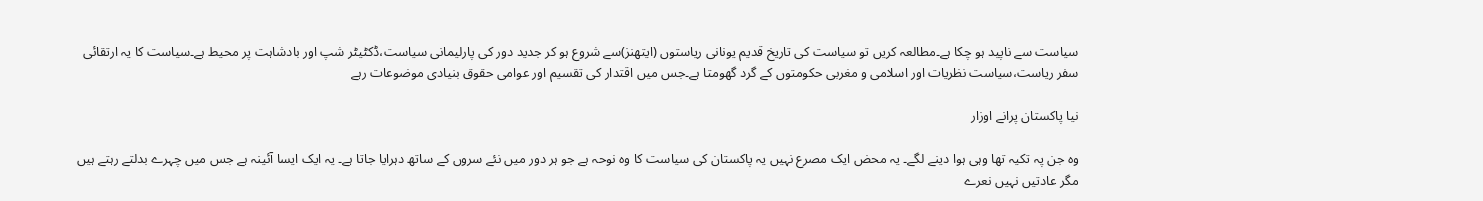سیاست سے ناپید ہو چکا ہے۔مطالعہ کریں تو سیاست کی تاریخ قدیم یونانی ریاستوں (ایتھنز)سے شروع ہو کر جدید دور کی پارلیمانی سیاست،ڈکٹیٹر شپ اور بادشاہت پر محیط ہے۔سیاست کا یہ ارتقائی سفر ریاست،سیاست نظریات اور اسلامی و مغربی حکومتوں کے گرد گھومتا ہے۔جس میں اقتدار کی تقسیم اور عوامی حقوق بنیادی موضوعات رہے

نیا پاکستان پرانے اوزار

وہ جن پہ تکیہ تھا وہی ہوا دینے لگے۔ یہ محض ایک مصرع نہیں یہ پاکستان کی سیاست کا وہ نوحہ ہے جو ہر دور میں نئے سروں کے ساتھ دہرایا جاتا ہے۔ یہ ایک ایسا آئینہ ہے جس میں چہرے بدلتے رہتے ہیں مگر عادتیں نہیں نعرے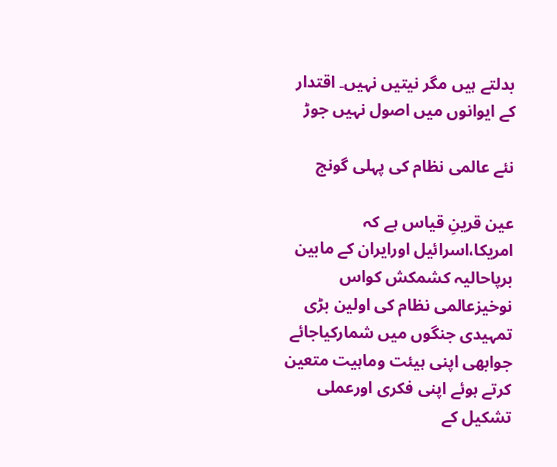بدلتے ہیں مگر نیتیں نہیں۔ اقتدار کے ایوانوں میں اصول نہیں جوڑ

نئے عالمی نظام کی پہلی گونج

عین قرینِ قیاس ہے کہ امریکا،اسرائیل اورایران کے مابین برپاحالیہ کشمکش کواس نوخیزعالمی نظام کی اولین بڑی تمہیدی جنگوں میں شمارکیاجائے جوابھی اپنی ہیئت وماہیت متعین کرتے ہوئے اپنی فکری اورعملی تشکیل کے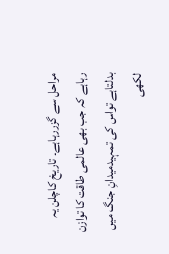مراحل سے گزررہاہے۔ تاریخ کاچلن یہ رہاہے کہ جب بھی عالمی طاقت کا توازن بدلتاہے تواس کی تمہیدمیدانِ جنگ میں لکھی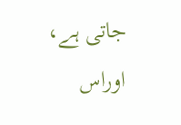جاتی ہے، اوراس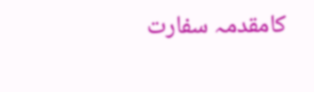کامقدمہ سفارت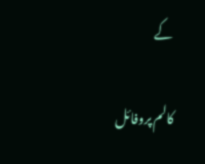کے

کالم پروفائل